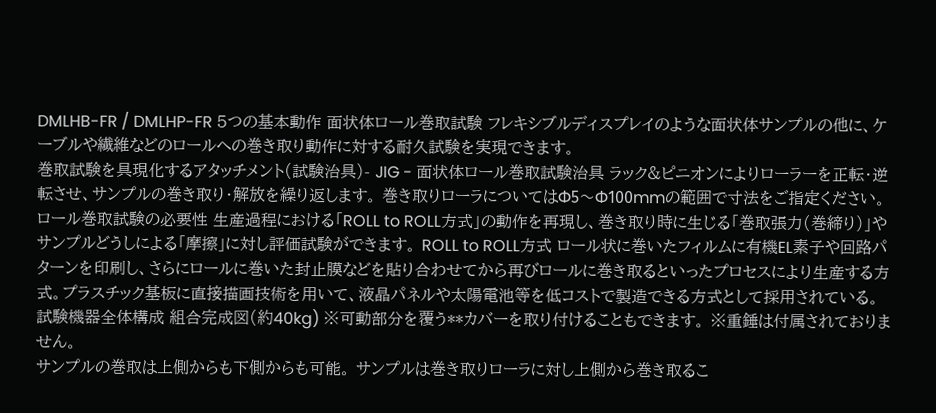DMLHB-FR / DMLHP-FR 5つの基本動作 面状体ロール巻取試験 フレキシブルディスプレイのような面状体サンプルの他に、ケーブルや繊維などのロールへの巻き取り動作に対する耐久試験を実現できます。
巻取試験を具現化するアタッチメント(試験治具)- JIG - 面状体ロール巻取試験治具 ラック&ピニオンによりローラーを正転・逆転させ、サンプルの巻き取り・解放を繰り返します。 巻き取りローラについてはΦ5〜Φ100mmの範囲で寸法をご指定ください。 ロール巻取試験の必要性 生産過程における「ROLL to ROLL方式」の動作を再現し、巻き取り時に生じる「巻取張力(巻締り)」やサンプルどうしによる「摩擦」に対し評価試験ができます。 ROLL to ROLL方式 ロール状に巻いたフィルムに有機EL素子や回路パターンを印刷し、さらにロールに巻いた封止膜などを貼り合わせてから再びロールに巻き取るといったプロセスにより生産する方式。プラスチック基板に直接描画技術を用いて、液晶パネルや太陽電池等を低コストで製造できる方式として採用されている。 試験機器全体構成 組合完成図(約40kg) ※可動部分を覆う**カバーを取り付けることもできます。 ※重錘は付属されておりません。
サンプルの巻取は上側からも下側からも可能。 サンプルは巻き取りローラに対し上側から巻き取るこ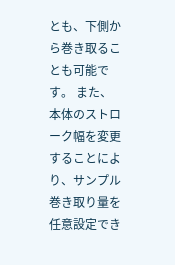とも、下側から巻き取ることも可能です。 また、本体のストローク幅を変更することにより、サンプル巻き取り量を任意設定でき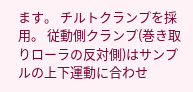ます。 チルトクランプを採用。 従動側クランプ(巻き取りローラの反対側)はサンプルの上下運動に合わせ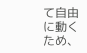て自由に動くため、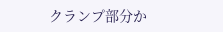クランプ部分か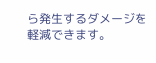ら発生するダメージを軽減できます。